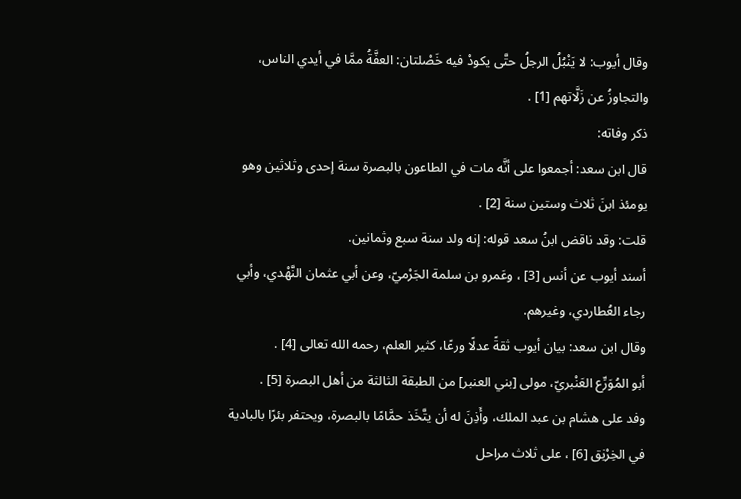وقال أيوب: لا يَنْبُلُ الرجلُ حتَّى يكودْ فيه خَصْلتان: العفَّةُ ممَّا في أيدي الناس، والتجاوزُ عن زَلَّاتهم [1] .
ذكر وفاته:
قال ابن سعد: أجمعوا على أنَّه مات في الطاعون بالبصرة سنة إحدى وثلاثين وهو يومئذ ابنَ ثلاث وستين سنة [2] .
قلت: وقد ناقض ابنُ سعد قوله: إنه ولد سنة سبع وثمانين.
أسند أيوب عن أنس [3] ، وعَمرو بن سلمة الجَرْميّ، وعن أبي عثمان النَّهْدي، وأبي رجاء العُطاردي، وغيرهم.
وقال ابن سعد: بيان أيوب ثقةً عدلًا ورعًا، كثير العلم، رحمه الله تعالى [4] .
أبو المُوَرِّع العَنْبريّ، مولى [بني العنبر] من الطبقة الثالثة من أهل البصرة [5] .
وفد على هشام بن عبد الملك، وأَذِنَ له أن يتَّخَذ حمَّامًا بالبصرة، ويحتفر بئرًا بالبادية في الخِرْنِق [6] ، على ثلاث مراحل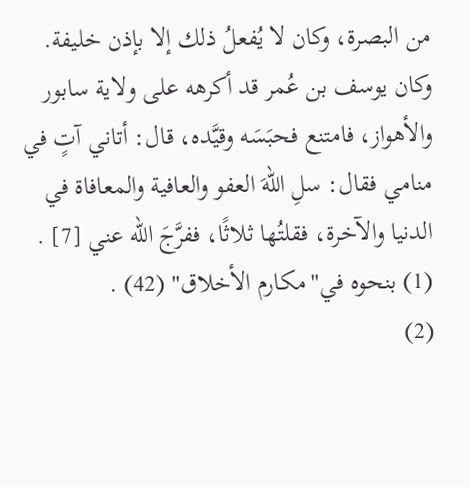من البصرة، وكان لا يُفعلُ ذلك إلا بإذن خليفة.
وكان يوسف بن عُمر قد أكرهه على ولاية سابور والأهواز، فامتنع فحبَسَه وقيَّده، قال: أتاني آتٍ في منامي فقال: سلِ اللهَ العفو والعافية والمعافاة في الدنيا والآخرة، فقلتُها ثلاثًا، ففرَّجَ الله عني [7] .
(1) بنحوه في"مكارم الأخلاق" (42) .
(2)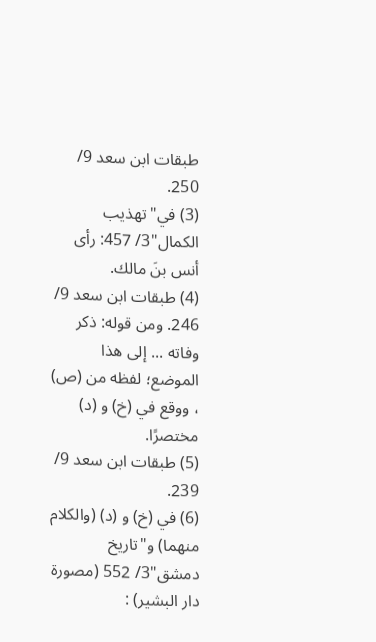طبقات ابن سعد 9/ 250.
(3) في"تهذيب الكمال"3/ 457: رأى أنس بنَ مالك.
(4) طبقات ابن سعد 9/ 246. ومن قوله: ذكر وفاته ... إلى هذا الموضع؛ لفظه من (ص) ، ووقع في (خ) و (د) مختصرًا.
(5) طبقات ابن سعد 9/ 239.
(6) في (خ) و (د) (والكلام منهما) و"تاريخ دمشق"3/ 552 (مصورة دار البشير) :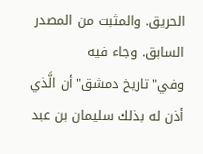الحريق. والمثبت من المصدر السابق. وجاء فيه وفي"تاريخ دمشق"أن الَّذي أذن له بذلك سليمان بن عبد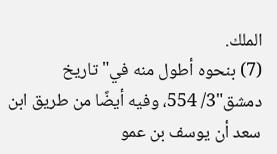الملك.
(7) بنحوه أطول منه في"تاريخ دمشق"3/ 554، وفيه أيضًا من طريق ابن سعد أن يوسف بن عمو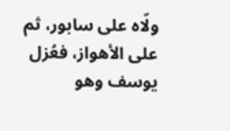ولّاه على سابور، ثم على الأهواز، فعُزل يوسف وهو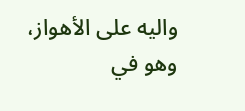واليه على الأهواز، وهو في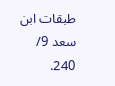طبقات ابن سعد 9/ 240.